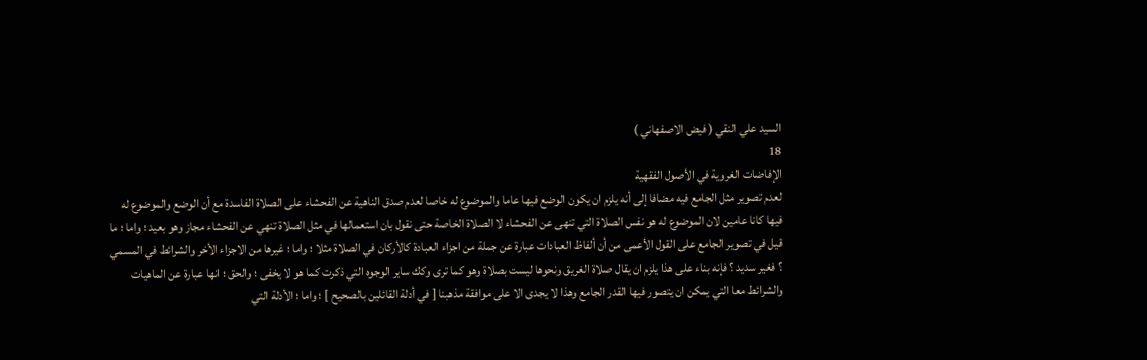السيد علي النقي ( فيض الاصفهاني )
18
الإفاضات الغروية في الأصول الفقهية
لعدم تصوير مثل الجامع فيه مضافا إلى أنه يلزم ان يكون الوضع فيها عاما والموضوع له خاصا لعدم صدق الناهية عن الفحشاء على الصلاة الفاسدة مع أن الوضع والموضوع له فيها كانا عامين لان الموضوع له هو نفس الصلاة التي تنهى عن الفحشاء لا الصلاة الخاصة حتى نقول بان استعمالها في مثل الصلاة تنهي عن الفحشاء مجاز وهو بعيد ؛ واما ؛ ما قيل في تصوير الجامع على القول الأعمى من أن ألفاظ العبادات عبارة عن جملة من اجزاء العبادة كالأركان في الصلاة مثلا ؛ واما ؛ غيرها من الاجزاء الأخر والشرائط في المسمي ؟ فغير سديد ؟ فإنه بناء على هذا يلزم ان يقال صلاة الغريق ونحوها ليست بصلاة وهو كما ترى وكك ساير الوجوه التي ذكرت كما هو لا يخفى ؛ والحق ؛ انها عبارة عن الماهيات والشرائط معا التي يمكن ان يتصور فيها القدر الجامع وهذا لا يجدى الا على موافقة مذهبنا [ في أدلة القائلين بالصحيح ] ؛ واما ؛ الأدلة التي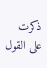ذكرت على القول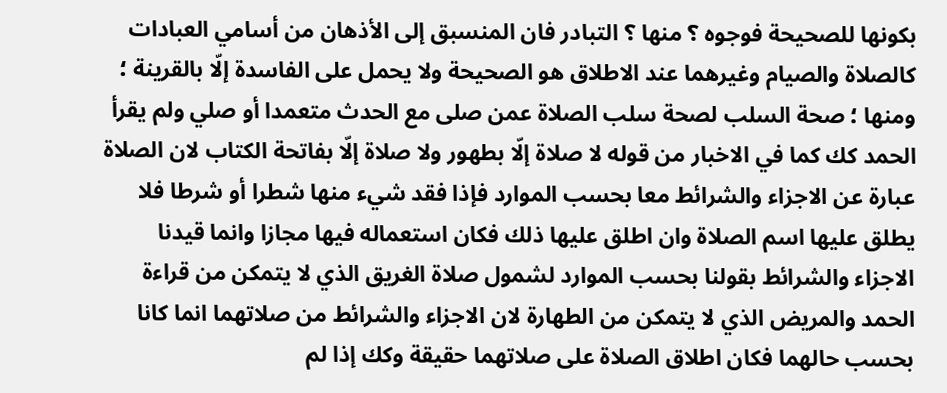بكونها للصحيحة فوجوه ؟ منها ؟ التبادر فان المنسبق إلى الأذهان من أسامي العبادات كالصلاة والصيام وغيرهما عند الاطلاق هو الصحيحة ولا يحمل على الفاسدة إلّا بالقرينة ؛ ومنها ؛ صحة السلب لصحة سلب الصلاة عمن صلى مع الحدث متعمدا أو صلي ولم يقرأ الحمد كك كما في الاخبار من قوله لا صلاة إلّا بطهور ولا صلاة إلّا بفاتحة الكتاب لان الصلاة عبارة عن الاجزاء والشرائط معا بحسب الموارد فإذا فقد شيء منها شطرا أو شرطا فلا يطلق عليها اسم الصلاة وان اطلق عليها ذلك فكان استعماله فيها مجازا وانما قيدنا الاجزاء والشرائط بقولنا بحسب الموارد لشمول صلاة الغريق الذي لا يتمكن من قراءة الحمد والمريض الذي لا يتمكن من الطهارة لان الاجزاء والشرائط من صلاتهما انما كانا بحسب حالهما فكان اطلاق الصلاة على صلاتهما حقيقة وكك إذا لم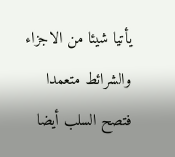يأتيا شيئا من الاجزاء والشرائط متعمدا فتصح السلب أيضا